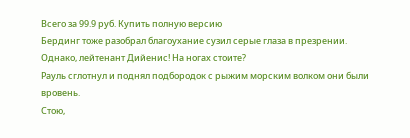Всего за 99.9 руб. Купить полную версию
Бердинг тоже разобрал благоухание сузил серые глаза в презрении.
Однако, лейтенант Дийенис! На ногах стоите?
Рауль сглотнул и поднял подбородок с рыжим морским волком они были вровень.
Стою,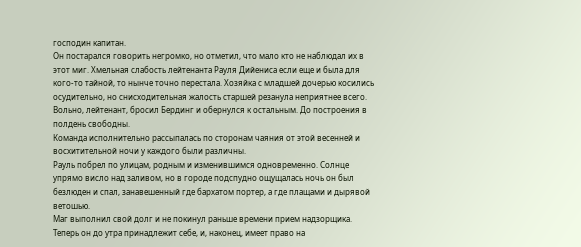господин капитан.
Он постарался говорить негромко, но отметил, что мало кто не наблюдал их в этот миг. Хмельная слабость лейтенанта Рауля Дийениса если еще и была для кого-то тайной, то нынче точно перестала. Хозяйка с младшей дочерью косились осудительно, но снисходительная жалость старшей резанула неприятнее всего.
Вольно, лейтенант, бросил Бердинг и обернулся к остальным. До построения в полдень свободны.
Команда исполнительно рассыпалась по сторонам чаяния от этой весенней и восхитительной ночи у каждого были различны.
Рауль побрел по улицам, родным и изменившимся одновременно. Солнце упрямо висло над заливом, но в городе подспудно ощущалась ночь он был безлюден и спал, занавешенный где бархатом портер, а где плащами и дырявой ветошью.
Маг выполнил свой долг и не покинул раньше времени прием надзорщика. Теперь он до утра принадлежит себе, и, наконец, имеет право на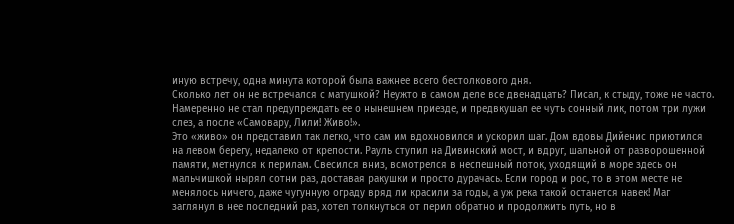иную встречу, одна минута которой была важнее всего бестолкового дня.
Сколько лет он не встречался с матушкой? Неужто в самом деле все двенадцать? Писал, к стыду, тоже не часто. Намеренно не стал предупреждать ее о нынешнем приезде, и предвкушал ее чуть сонный лик, потом три лужи слез, а после «Самовару, Лили! Живо!».
Это «живо» он представил так легко, что сам им вдохновился и ускорил шаг. Дом вдовы Дийенис приютился на левом берегу, недалеко от крепости. Рауль ступил на Дивинский мост, и вдруг, шальной от разворошенной
памяти, метнулся к перилам. Свесился вниз, всмотрелся в неспешный поток, уходящий в море здесь он мальчишкой нырял сотни раз, доставая ракушки и просто дурачась. Если город и рос, то в этом месте не менялось ничего, даже чугунную ограду вряд ли красили за годы, а уж река такой останется навек! Маг заглянул в нее последний раз, хотел толкнуться от перил обратно и продолжить путь, но в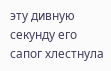эту дивную секунду его сапог хлестнула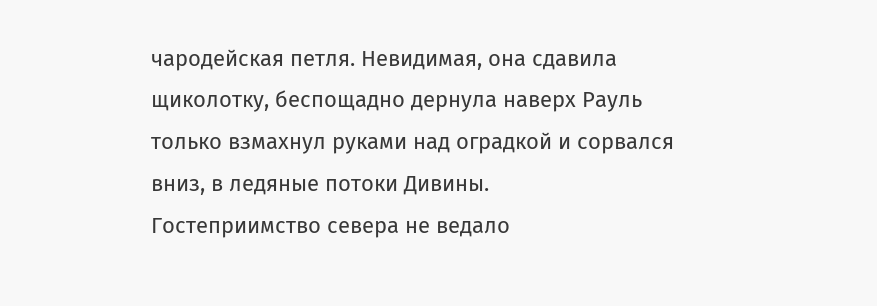чародейская петля. Невидимая, она сдавила щиколотку, беспощадно дернула наверх Рауль только взмахнул руками над оградкой и сорвался вниз, в ледяные потоки Дивины.
Гостеприимство севера не ведало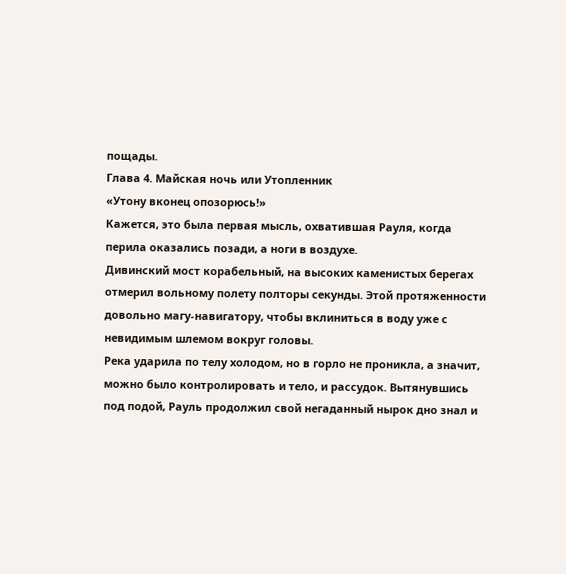пощады.
Глава 4. Майская ночь или Утопленник
«Утону вконец опозорюсь!»
Кажется, это была первая мысль, охватившая Рауля, когда перила оказались позади, а ноги в воздухе.
Дивинский мост корабельный, на высоких каменистых берегах отмерил вольному полету полторы секунды. Этой протяженности довольно магу-навигатору, чтобы вклиниться в воду уже с невидимым шлемом вокруг головы.
Река ударила по телу холодом, но в горло не проникла, а значит, можно было контролировать и тело, и рассудок. Вытянувшись под подой, Рауль продолжил свой негаданный нырок дно знал и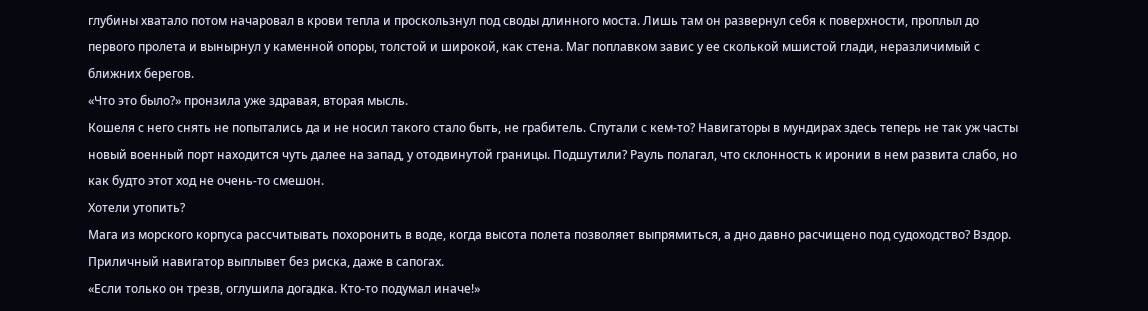глубины хватало потом начаровал в крови тепла и проскользнул под своды длинного моста. Лишь там он развернул себя к поверхности, проплыл до первого пролета и вынырнул у каменной опоры, толстой и широкой, как стена. Маг поплавком завис у ее сколькой мшистой глади, неразличимый с ближних берегов.
«Что это было?» пронзила уже здравая, вторая мысль.
Кошеля с него снять не попытались да и не носил такого стало быть, не грабитель. Спутали с кем-то? Навигаторы в мундирах здесь теперь не так уж часты новый военный порт находится чуть далее на запад, у отодвинутой границы. Подшутили? Рауль полагал, что склонность к иронии в нем развита слабо, но как будто этот ход не очень-то смешон.
Хотели утопить?
Мага из морского корпуса рассчитывать похоронить в воде, когда высота полета позволяет выпрямиться, а дно давно расчищено под судоходство? Вздор. Приличный навигатор выплывет без риска, даже в сапогах.
«Если только он трезв, оглушила догадка. Кто-то подумал иначе!»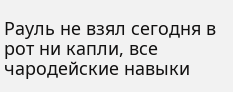Рауль не взял сегодня в рот ни капли, все чародейские навыки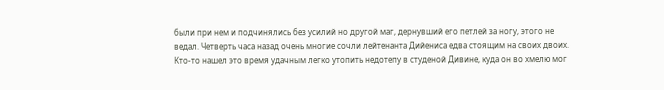были при нем и подчинялись без усилий но другой маг, дернувший его петлей за ногу, этого не ведал. Четверть часа назад очень многие сочли лейтенанта Дийениса едва стоящим на своих двоих. Кто-то нашел это время удачным легко утопить недотепу в студеной Дивине, куда он во хмелю мог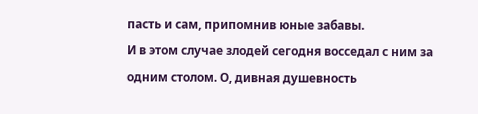пасть и сам, припомнив юные забавы.
И в этом случае злодей сегодня восседал с ним за одним столом. О, дивная душевность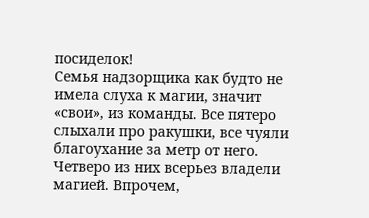посиделок!
Семья надзорщика как будто не имела слуха к магии, значит «свои», из команды. Все пятеро слыхали про ракушки, все чуяли благоухание за метр от него. Четверо из них всерьез владели магией. Впрочем,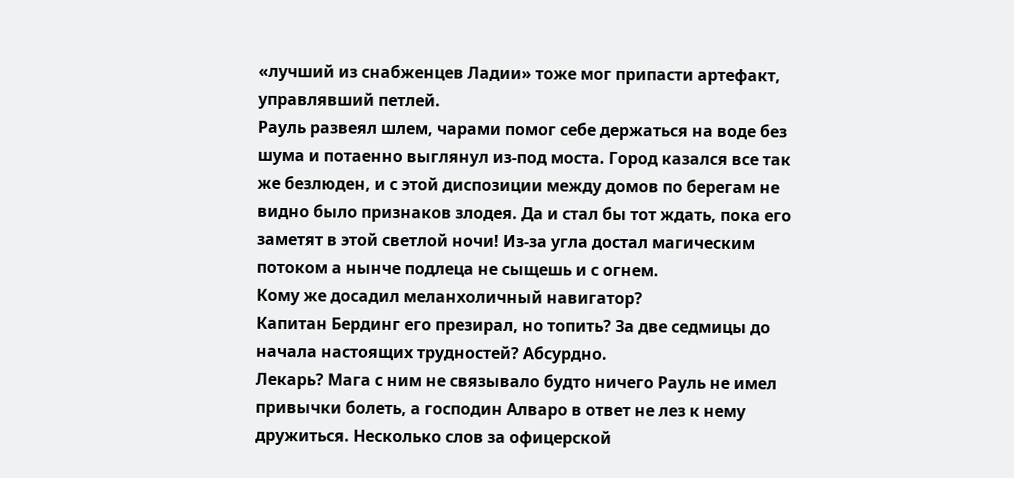«лучший из снабженцев Ладии» тоже мог припасти артефакт, управлявший петлей.
Рауль развеял шлем, чарами помог себе держаться на воде без шума и потаенно выглянул из-под моста. Город казался все так же безлюден, и с этой диспозиции между домов по берегам не видно было признаков злодея. Да и стал бы тот ждать, пока его заметят в этой светлой ночи! Из-за угла достал магическим потоком а нынче подлеца не сыщешь и с огнем.
Кому же досадил меланхоличный навигатор?
Капитан Бердинг его презирал, но топить? За две седмицы до начала настоящих трудностей? Абсурдно.
Лекарь? Мага с ним не связывало будто ничего Рауль не имел привычки болеть, а господин Алваро в ответ не лез к нему дружиться. Несколько слов за офицерской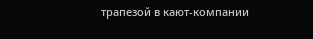трапезой в кают-компании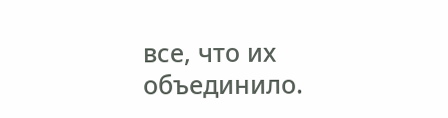все, что их объединило.